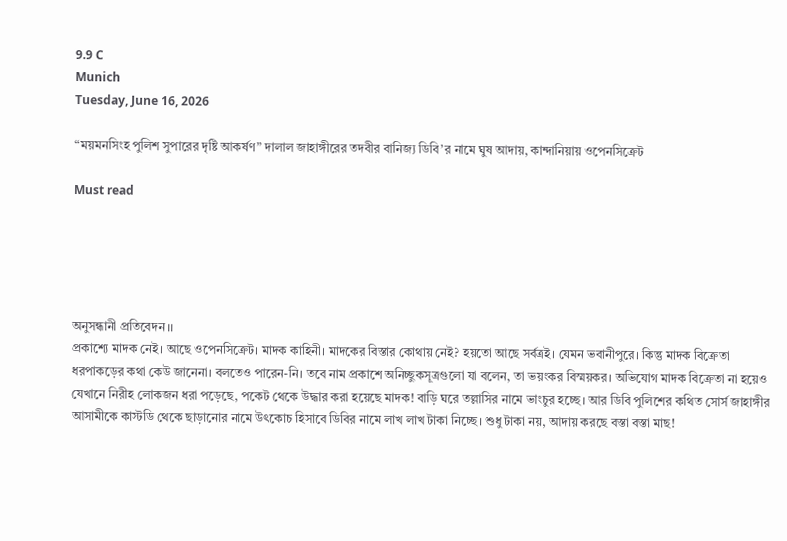9.9 C
Munich
Tuesday, June 16, 2026

“ময়মনসিংহ পুলিশ সুপারের দৃষ্টি আকর্ষণ” দালাল জাহাঙ্গীরের তদবীর বানিজ্য ডিবি’র নামে ঘুষ আদায়, কান্দানিয়ায় ওপেনসিক্রেট

Must read





অনুসন্ধানী প্রতিবেদন ।।
প্রকাশ্যে মাদক নেই। আছে ওপেনসিক্রেট। মাদক কাহিনী। মাদকের বিস্তার কোথায় নেই? হয়তো আছে সর্বত্রই। যেমন ভবানীপুরে। কিন্তু মাদক বিক্রেতা ধরপাকড়ের কথা কেউ জানেনা। বলতেও পারেন-নি। তবে নাম প্রকাশে অনিচ্ছুকসূত্রগুলো যা বলেন, তা ভয়ংকর বিস্ময়কর। অভিযোগ মাদক বিক্রেতা না হয়েও যেখানে নিরীহ লোকজন ধরা পড়েছে, পকেট থেকে উদ্ধার করা হয়েছে মাদক! বাড়ি ঘরে তল্লাসির নামে ভাংচুর হচ্ছে। আর ডিবি পুলিশের কথিত সোর্স জাহাঙ্গীর আসামীকে কাস্টডি থেকে ছাড়ানোর নামে উৎকোচ হিসাবে ডিবির নামে লাখ লাখ টাকা নিচ্ছে। শুধু টাকা নয়, আদায় করছে বস্তা বস্তা মাছ!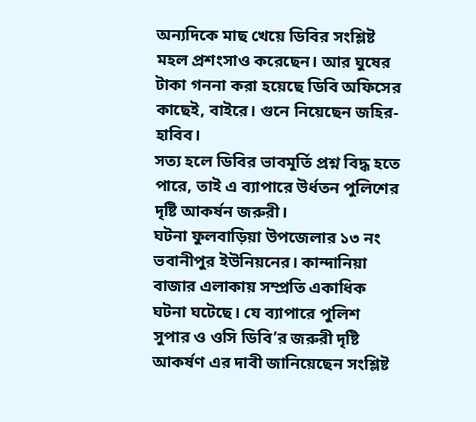অন্যদিকে মাছ খেয়ে ডিবির সংশ্লিষ্ট মহল প্রশংসাও করেছেন। আর ঘুষের টাকা গননা করা হয়েছে ডিবি অফিসের কাছেই, বাইরে। গুনে নিয়েছেন জহির-হাবিব।
সত্য হলে ডিবির ভাবমূর্তি প্রশ্ন বিদ্ধ হতে পারে, তাই এ ব্যাপারে উর্ধতন পুলিশের দৃষ্টি আকর্ষন জরুরী।
ঘটনা ফুলবাড়িয়া উপজেলার ১৩ নং ভবানীপুর ইউনিয়নের। কান্দানিয়া বাজার এলাকায় সম্প্রতি একাধিক ঘটনা ঘটেছে। যে ব্যাপারে পুলিশ সুপার ও ওসি ডিবি’র জরুরী দৃষ্টি আকর্ষণ এর দাবী জানিয়েছেন সংশ্লিষ্ট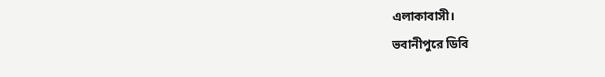এলাকাবাসী।
ভবানীপুরে ডিবি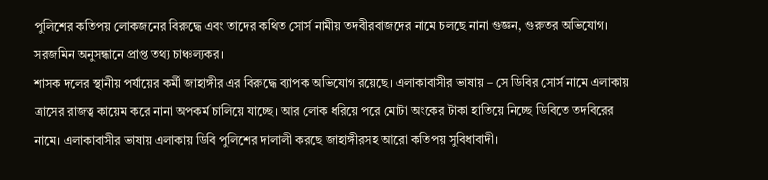পুলিশের কতিপয় লোকজনের বিরুদ্ধে এবং তাদের কথিত সোর্স নামীয় তদবীরবাজদের নামে চলছে নানা গুজ্ঞন, গুরুতর অভিযোগ। সরজমিন অনুসন্ধানে প্রাপ্ত তথ্য চাঞ্চল্যকর।
শাসক দলের স্থানীয় পর্যায়ের কর্মী জাহাঙ্গীর এর বিরুদ্ধে ব্যাপক অভিযোগ রয়েছে। এলাকাবাসীর ভাষায় – সে ডিবির সোর্স নামে এলাকায় ত্রাসের রাজত্ব কায়েম করে নানা অপকর্ম চালিয়ে যাচ্ছে। আর লোক ধরিয়ে পরে মোটা অংকের টাকা হাতিয়ে নিচ্ছে ডিবিতে তদবিরের নামে। এলাকাবাসীর ভাষায় এলাকায় ডিবি পুলিশের দালালী করছে জাহাঙ্গীরসহ আরো কতিপয় সুবিধাবাদী।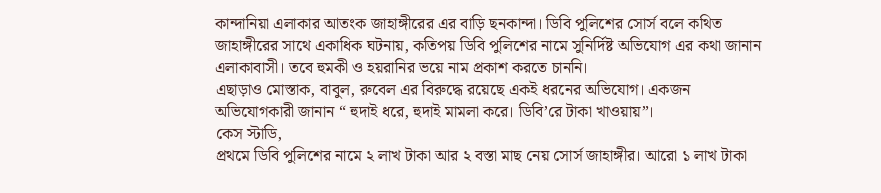কান্দানিয়া এলাকার আতংক জাহাঙ্গীরের এর বাড়ি ছনকান্দা। ডিবি পুলিশের সোর্স বলে কথিত জাহাঙ্গীরের সাথে একাধিক ঘটনায়, কতিপয় ডিবি পুলিশের নামে সুনির্দিষ্ট অভিযোগ এর কথা জানান এলাকাবাসী। তবে হুমকী ও হয়রানির ভয়ে নাম প্রকাশ করতে চাননি।
এছাড়াও মোস্তাক, বাবুল, রুবেল এর বিরুদ্ধে রয়েছে একই ধরনের অভিযোগ। একজন অভিযোগকারী জানান “ হুদাই ধরে, হুদাই মামলা করে। ডিবি’রে টাকা খাওয়ায়”।
কেস স্টাডি,
প্রথমে ডিবি পুলিশের নামে ২ লাখ টাকা আর ২ বস্তা মাছ নেয় সোর্স জাহাঙ্গীর। আরো ১ লাখ টাকা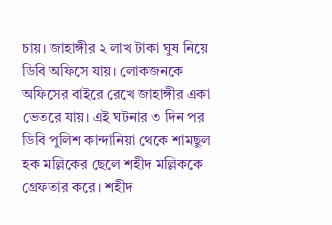চায়। জাহাঙ্গীর ২ লাখ টাকা ঘুষ নিয়ে ডিবি অফিসে যায়। লোকজনকে অফিসের বাইরে রেখে জাহাঙ্গীর একা ভেতরে যায়। এই ঘটনার ৩ দিন পর ডিবি পুলিশ কান্দানিয়া থেকে শামছুল হক মল্লিকের ছেলে শহীদ মল্লিককে গ্রেফতার করে। শহীদ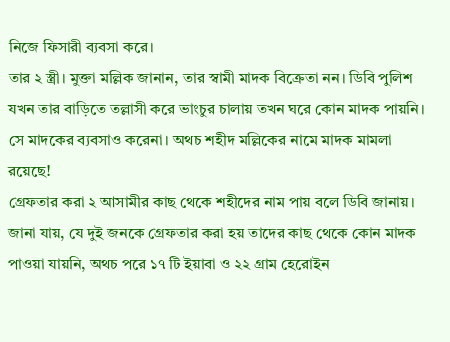নিজে ফিসারী ব্যবসা করে।
তার ২ স্ত্রী। মুক্তা মল্লিক জানান, তার স্বামী মাদক বিক্রেতা নন। ডিবি পুলিশ যখন তার বাড়িতে তল্লাসী করে ভাংচুর চালায় তখন ঘরে কোন মাদক পায়নি। সে মাদকের ব্যবসাও করেনা। অথচ শহীদ মল্লিকের নামে মাদক মামলা রয়েছে!
গ্রেফতার করা ২ আসামীর কাছ থেকে শহীদের নাম পায় বলে ডিবি জানায়। জানা যায়, যে দুই জনকে গ্রেফতার করা হয় তাদের কাছ থেকে কোন মাদক পাওয়া যায়নি, অথচ পরে ১৭ টি ইয়াবা ও ২২ গ্রাম হেরোইন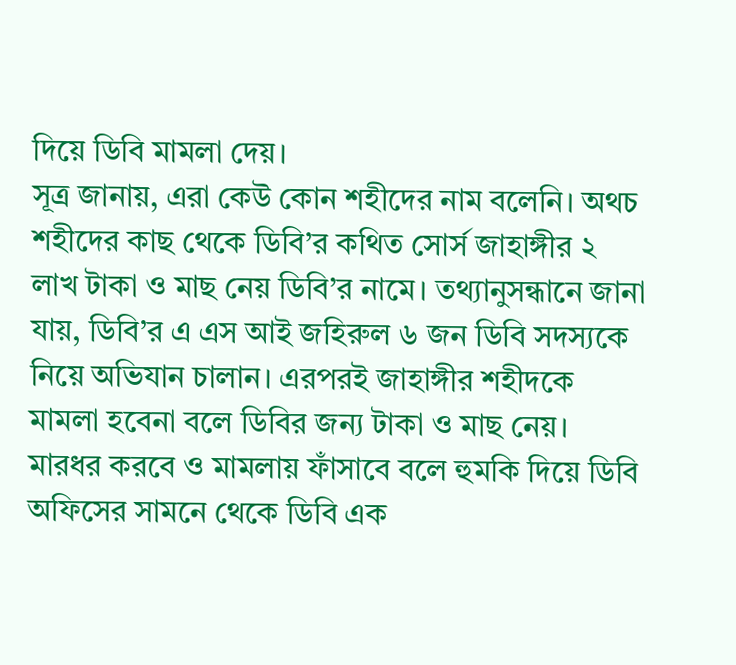দিয়ে ডিবি মামলা দেয়।
সূত্র জানায়, এরা কেউ কোন শহীদের নাম বলেনি। অথচ শহীদের কাছ থেকে ডিবি’র কথিত সোর্স জাহাঙ্গীর ২ লাখ টাকা ও মাছ নেয় ডিবি’র নামে। তথ্যানুসন্ধানে জানা যায়, ডিবি’র এ এস আই জহিরুল ৬ জন ডিবি সদস্যকে নিয়ে অভিযান চালান। এরপরই জাহাঙ্গীর শহীদকে মামলা হবেনা বলে ডিবির জন্য টাকা ও মাছ নেয়। মারধর করবে ও মামলায় ফাঁসাবে বলে হুমকি দিয়ে ডিবি অফিসের সামনে থেকে ডিবি এক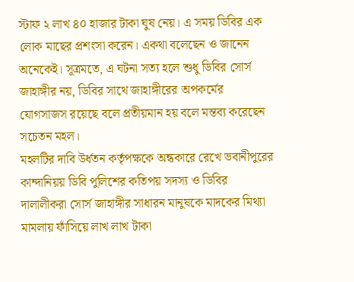স্টাফ ২ লাখ ৪০ হাজার টাকা ঘুষ নেয়। এ সময় ডিবির এক লোক মাছের প্রশংসা করেন। একথা বলেছেন ও জানেন অনেকেই। সূত্রমতে, এ ঘটনা সত্য হলে শুধু ডিবির সোর্স জাহাঙ্গীর নয়, ডিবির সাথে জাহাঙ্গীরের অপকর্মের যোগসাজস রয়েছে বলে প্রতীয়মান হয় বলে মন্তব্য করেছেন সচেতন মহল।
মহলটির দাবি উর্ধতন কর্তৃপক্ষকে অন্ধকারে রেখে ভবানীপুরের কান্দানিয়য় ডিবি পুলিশের কতিপয় সদস্য ও ডিবির দালালীকরা সোর্স জাহাঙ্গীর সাধারন মানুষকে মাদকের মিথ্যা মামলায় ফাঁসিয়ে লাখ লাখ টাকা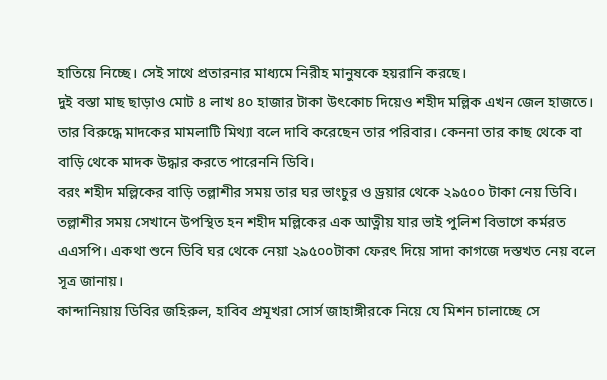হাতিয়ে নিচ্ছে। সেই সাথে প্রতারনার মাধ্যমে নিরীহ মানুষকে হয়রানি করছে।
দুই বস্তা মাছ ছাড়াও মোট ৪ লাখ ৪০ হাজার টাকা উৎকোচ দিয়েও শহীদ মল্লিক এখন জেল হাজতে। তার বিরুদ্ধে মাদকের মামলাটি মিথ্যা বলে দাবি করেছেন তার পরিবার। কেননা তার কাছ থেকে বা বাড়ি থেকে মাদক উদ্ধার করতে পারেননি ডিবি।
বরং শহীদ মল্লিকের বাড়ি তল্লাশীর সময় তার ঘর ভাংচুর ও ড্রয়ার থেকে ২৯৫০০ টাকা নেয় ডিবি। তল্লাশীর সময় সেখানে উপস্থিত হন শহীদ মল্লিকের এক আত্নীয় যার ভাই পুলিশ বিভাগে কর্মরত এএসপি। একথা শুনে ডিবি ঘর থেকে নেয়া ২৯৫০০টাকা ফেরৎ দিয়ে সাদা কাগজে দস্তখত নেয় বলে সূত্র জানায়।
কান্দানিয়ায় ডিবির জহিরুল, হাবিব প্রমূখরা সোর্স জাহাঙ্গীরকে নিয়ে যে মিশন চালাচ্ছে সে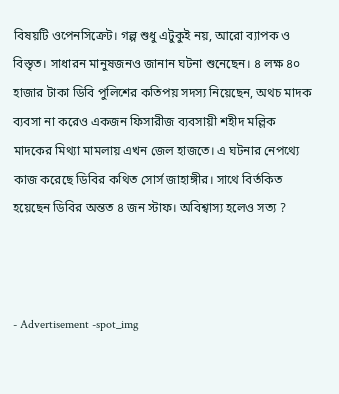বিষয়টি ওপেনসিক্রেট। গল্প শুধু এটুকুই নয়, আরো ব্যাপক ও বিস্তৃত। সাধারন মানুষজনও জানান ঘটনা শুনেছেন। ৪ লক্ষ ৪০ হাজার টাকা ডিবি পুলিশের কতিপয় সদস্য নিয়েছেন, অথচ মাদক ব্যবসা না করেও একজন ফিসারীজ ব্যবসায়ী শহীদ মল্লিক মাদকের মিথ্যা মামলায় এখন জেল হাজতে। এ ঘটনার নেপথ্যে কাজ করেছে ডিবির কথিত সোর্স জাহাঙ্গীর। সাথে বির্তকিত হয়েছেন ডিবির অন্তত ৪ জন স্টাফ। অবিশ্বাস্য হলেও সত্য ?



- Advertisement -spot_img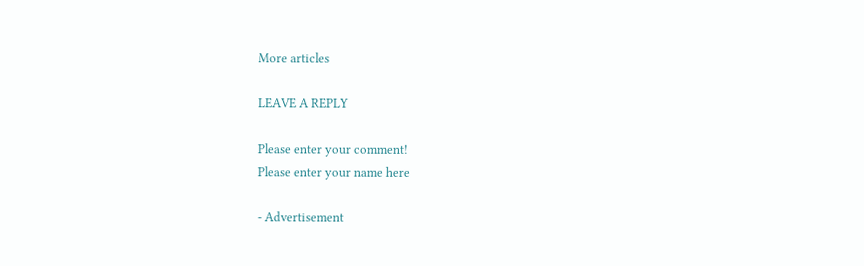More articles

LEAVE A REPLY

Please enter your comment!
Please enter your name here

- Advertisement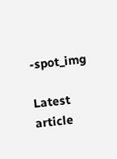-spot_img

Latest article